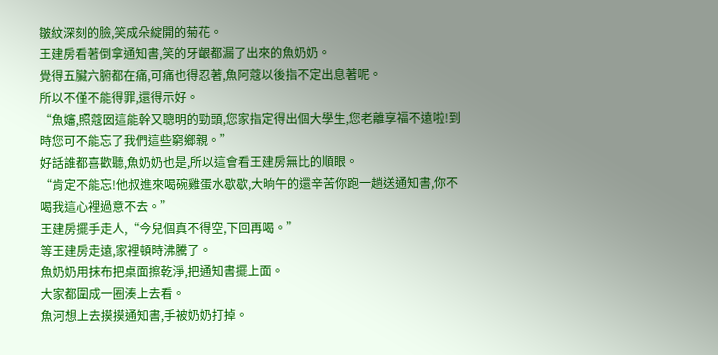皺紋深刻的臉,笑成朵綻開的菊花。
王建房看著倒拿通知書,笑的牙齦都漏了出來的魚奶奶。
覺得五臟六腑都在痛,可痛也得忍著,魚阿蔻以後指不定出息著呢。
所以不僅不能得罪,還得示好。
“魚嬸,照蔻囡這能幹又聰明的勁頭,您家指定得出個大學生,您老離享福不遠啦!到時您可不能忘了我們這些窮鄉親。”
好話誰都喜歡聽,魚奶奶也是,所以這會看王建房無比的順眼。
“肯定不能忘!他叔進來喝碗雞蛋水歇歇,大晌午的還辛苦你跑一趟送通知書,你不喝我這心裡過意不去。”
王建房擺手走人,“今兒個真不得空,下回再喝。”
等王建房走遠,家裡頓時沸騰了。
魚奶奶用抹布把桌面擦乾淨,把通知書擺上面。
大家都圍成一圈湊上去看。
魚河想上去摸摸通知書,手被奶奶打掉。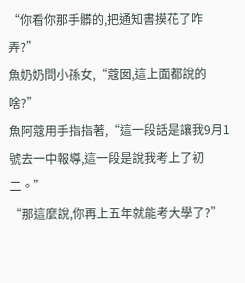“你看你那手髒的,把通知書摸花了咋弄?”
魚奶奶問小孫女,“蔻囡,這上面都說的啥?”
魚阿蔻用手指指著,“這一段話是讓我9月1號去一中報導,這一段是說我考上了初二。”
“那這麼說,你再上五年就能考大學了?”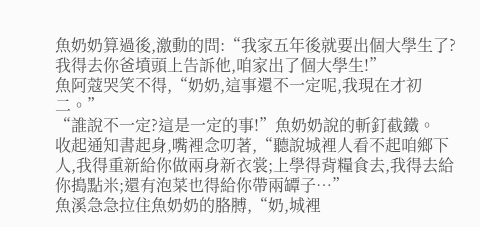魚奶奶算過後,激動的問:“我家五年後就要出個大學生了?我得去你爸墳頭上告訴他,咱家出了個大學生!”
魚阿蔻哭笑不得,“奶奶,這事還不一定呢,我現在才初二。”
“誰說不一定?這是一定的事!”魚奶奶說的斬釘截鐵。
收起通知書起身,嘴裡念叨著,“聽說城裡人看不起咱鄉下人,我得重新給你做兩身新衣裳;上學得背糧食去,我得去給你搗點米;還有泡菜也得給你帶兩罈子…”
魚溪急急拉住魚奶奶的胳膊,“奶,城裡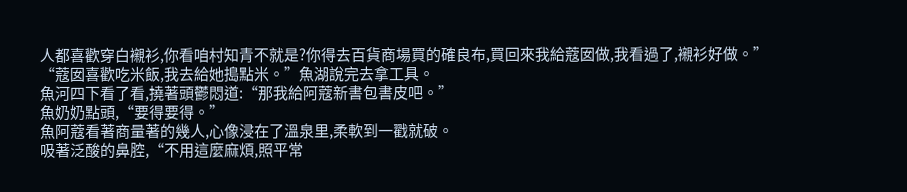人都喜歡穿白襯衫,你看咱村知青不就是?你得去百貨商場買的確良布,買回來我給蔻囡做,我看過了,襯衫好做。”
“蔻囡喜歡吃米飯,我去給她搗點米。”魚湖說完去拿工具。
魚河四下看了看,撓著頭鬱悶道:“那我給阿蔻新書包書皮吧。”
魚奶奶點頭,“要得要得。”
魚阿蔻看著商量著的幾人,心像浸在了溫泉里,柔軟到一戳就破。
吸著泛酸的鼻腔,“不用這麼麻煩,照平常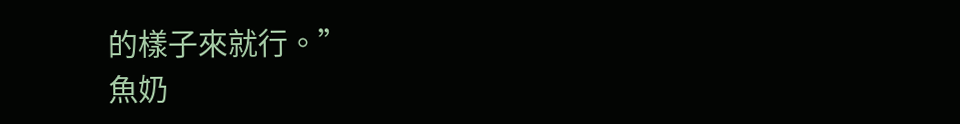的樣子來就行。”
魚奶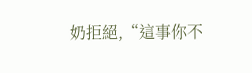奶拒絕,“這事你不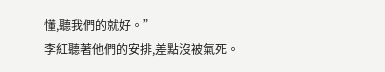懂,聽我們的就好。”
李紅聽著他們的安排,差點沒被氣死。